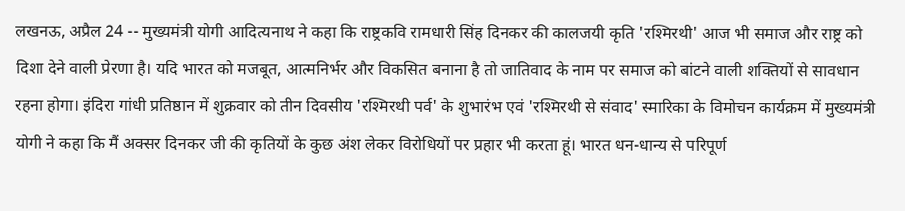लखनऊ, अप्रैल 24 -- मुख्यमंत्री योगी आदित्यनाथ ने कहा कि राष्ट्रकवि रामधारी सिंह दिनकर की कालजयी कृति 'रश्मिरथी' आज भी समाज और राष्ट्र को दिशा देने वाली प्रेरणा है। यदि भारत को मजबूत, आत्मनिर्भर और विकसित बनाना है तो जातिवाद के नाम पर समाज को बांटने वाली शक्तियों से सावधान रहना होगा। इंदिरा गांधी प्रतिष्ठान में शुक्रवार को तीन दिवसीय 'रश्मिरथी पर्व' के शुभारंभ एवं 'रश्मिरथी से संवाद' स्मारिका के विमोचन कार्यक्रम में मुख्यमंत्री योगी ने कहा कि मैं अक्सर दिनकर जी की कृतियों के कुछ अंश लेकर विरोधियों पर प्रहार भी करता हूं। भारत धन-धान्य से परिपूर्ण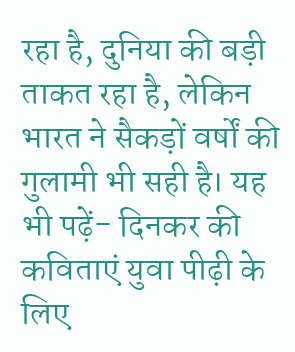रहा है, दुनिया की बड़ी ताकत रहा है, लेकिन भारत ने सैकड़ों वर्षों की गुलामी भी सही है। यह भी पढ़ें- दिनकर की कविताएं युवा पीढ़ी के लिए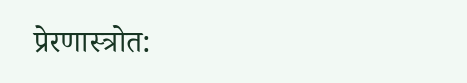प्रेरणास्त्रोत: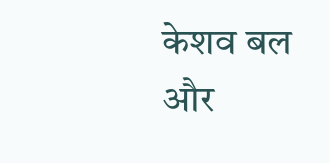केशव बल और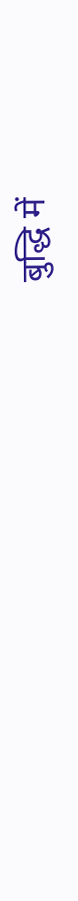बुद्धि में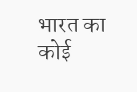भारत का कोई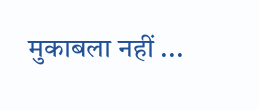मुकाबला नहीं ...